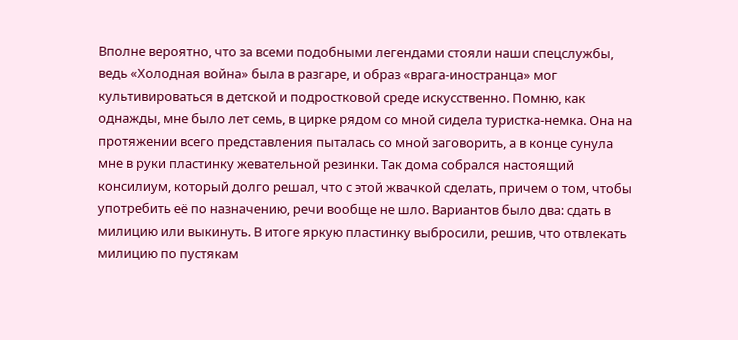Вполне вероятно, что за всеми подобными легендами стояли наши спецслужбы, ведь «Холодная война» была в разгаре, и образ «врага-иностранца» мог культивироваться в детской и подростковой среде искусственно. Помню, как однажды, мне было лет семь, в цирке рядом со мной сидела туристка-немка. Она на протяжении всего представления пыталась со мной заговорить, а в конце сунула мне в руки пластинку жевательной резинки. Так дома собрался настоящий консилиум, который долго решал, что с этой жвачкой сделать, причем о том, чтобы употребить её по назначению, речи вообще не шло. Вариантов было два: сдать в милицию или выкинуть. В итоге яркую пластинку выбросили, решив, что отвлекать милицию по пустякам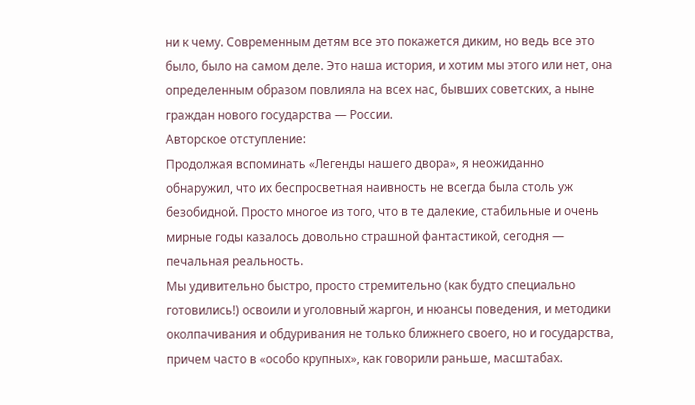ни к чему. Современным детям все это покажется диким, но ведь все это было, было на самом деле. Это наша история, и хотим мы этого или нет, она определенным образом повлияла на всех нас, бывших советских, а ныне граждан нового государства — России.
Авторское отступление:
Продолжая вспоминать «Легенды нашего двора», я неожиданно обнаружил, что их беспросветная наивность не всегда была столь уж безобидной. Просто многое из того, что в те далекие, стабильные и очень мирные годы казалось довольно страшной фантастикой, сегодня — печальная реальность.
Мы удивительно быстро, просто стремительно (как будто специально готовились!) освоили и уголовный жаргон, и нюансы поведения, и методики околпачивания и обдуривания не только ближнего своего, но и государства, причем часто в «особо крупных», как говорили раньше, масштабах.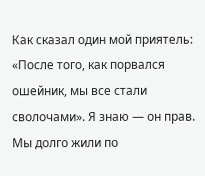Как сказал один мой приятель: «После того, как порвался ошейник, мы все стали сволочами». Я знаю — он прав. Мы долго жили по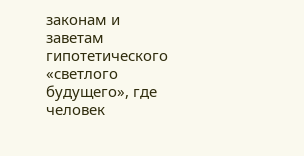законам и заветам гипотетического «светлого будущего», где человек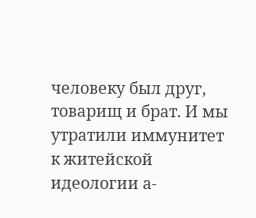человеку был друг, товарищ и брат. И мы утратили иммунитет к житейской идеологии а-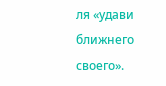ля «удави ближнего своего».